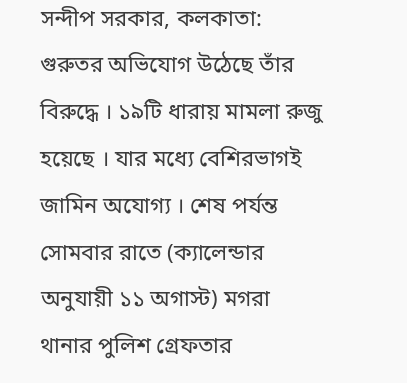সন্দীপ সরকার, কলকাতা: গুরুতর অভিযোগ উঠেছে তাঁর বিরুদ্ধে । ১৯টি ধারায় মামলা রুজু হয়েছে । যার মধ্যে বেশিরভাগই জামিন অযোগ্য । শেষ পর্যন্ত সোমবার রাতে (ক্যালেন্ডার অনুযায়ী ১১ অগাস্ট) মগরা থানার পুলিশ গ্রেফতার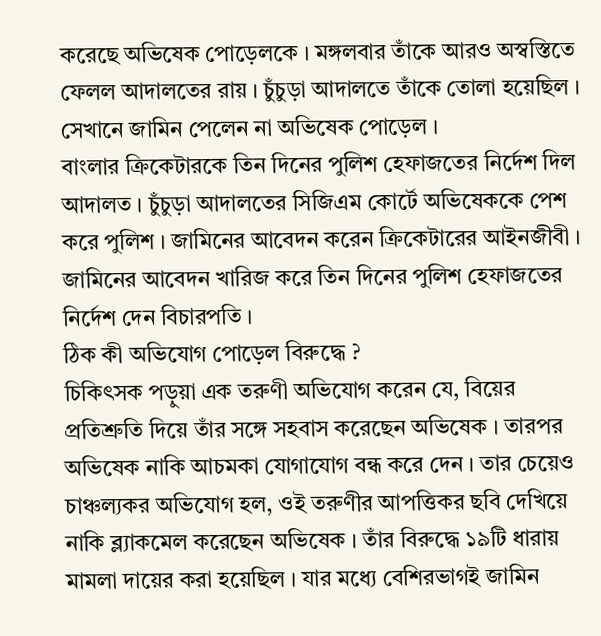করেছে অভিষেক পোড়েলকে । মঙ্গলবার তাঁকে আরও অস্বস্তিতে ফেলল আদালতের রায় । চুঁচুড়া আদালতে তাঁকে তোলা হয়েছিল । সেখানে জামিন পেলেন না অভিষেক পোড়েল ।
বাংলার ক্রিকেটারকে তিন দিনের পুলিশ হেফাজতের নির্দেশ দিল আদালত । চুঁচুড়া আদালতের সিজিএম কোর্টে অভিষেককে পেশ করে পুলিশ । জামিনের আবেদন করেন ক্রিকেটারের আইনজীবী । জামিনের আবেদন খারিজ করে তিন দিনের পুলিশ হেফাজতের নির্দেশ দেন বিচারপতি ।
ঠিক কী অভিযোগ পোড়েল বিরুদ্ধে ?
চিকিৎসক পড়ুয়া এক তরুণী অভিযোগ করেন যে, বিয়ের প্রতিশ্রুতি দিয়ে তাঁর সঙ্গে সহবাস করেছেন অভিষেক । তারপর অভিষেক নাকি আচমকা যোগাযোগ বন্ধ করে দেন । তার চেয়েও চাঞ্চল্যকর অভিযোগ হল, ওই তরুণীর আপত্তিকর ছবি দেখিয়ে নাকি ব্ল্যাকমেল করেছেন অভিষেক । তাঁর বিরুদ্ধে ১৯টি ধারায় মামলা দায়ের করা হয়েছিল । যার মধ্যে বেশিরভাগই জামিন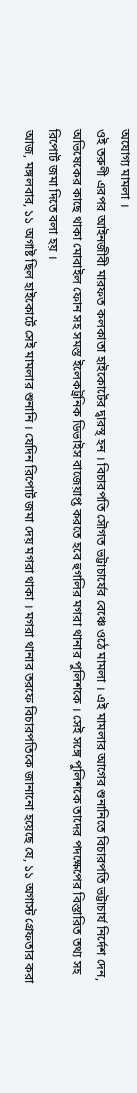অযোগ্য মামলা ।
ওই তরুণী এরপর আইনজীবী মারফত কলকাতা হাইকোর্টের দ্বারস্থ হন । বিচারপতি সৌগত ভট্টাচার্যের বেঞ্চে ওঠে মামলা । এই মামলার আগের শুনানিতে বিচারপতি ভট্টাচার্য নির্দেশ দেন, অভিষেকের কাছে থাকা মোবাইল ফোন সহ সমস্ত ইলেকট্রনিক ডিভাইস বাজেয়াপ্ত করতে হবে হুগলির মগরা থানার পুলিশকে । সেই সঙ্গে পুলিশকে তাদের পদক্ষেপের বিস্তারিত তথ্য সহ রিপোর্ট জমা দিতে বলা হয় ।
আজ, মঙ্গলবার, ১১ অগাষ্ট ছিল হাইকোর্টে সেই মামলার শুনানি । যেদিন রিপোর্ট জমা দেয় মগরা থাকা । মগরা থানার তরফে বিচারপতিকে জানানো হয়েছে যে, ১১ অগাস্ট গ্রেফতার করা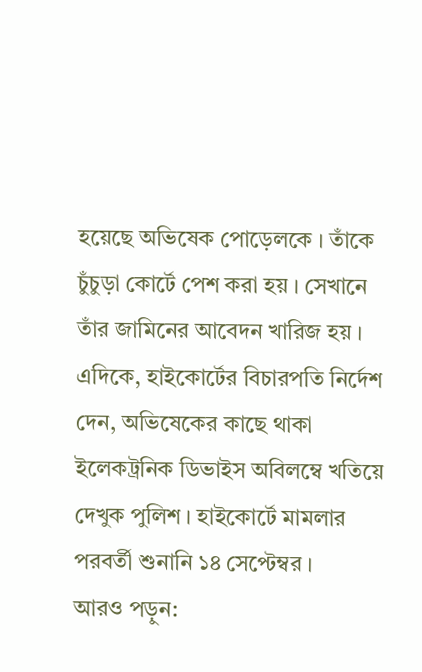হয়েছে অভিষেক পোড়েলকে । তাঁকে চুঁচুড়া কোর্টে পেশ করা হয় । সেখানে তাঁর জামিনের আবেদন খারিজ হয় ।
এদিকে, হাইকোর্টের বিচারপতি নির্দেশ দেন, অভিষেকের কাছে থাকা ইলেকট্রনিক ডিভাইস অবিলম্বে খতিয়ে দেখুক পুলিশ । হাইকোর্টে মামলার পরবর্তী শুনানি ১৪ সেপ্টেম্বর ।
আরও পড়ুন: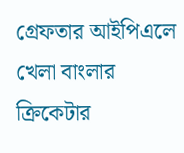গ্রেফতার আইপিএলে খেলা বাংলার ক্রিকেটার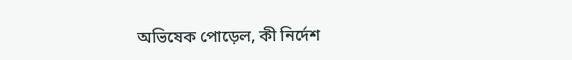অভিষেক পোড়েল, কী নির্দেশ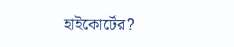হাইকোর্টের?